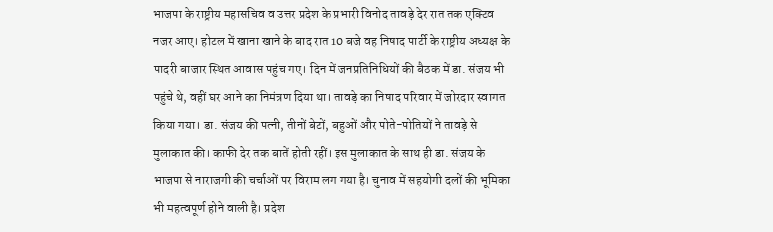भाजपा के राष्ट्रीय महासचिव व उत्तर प्रदेश के प्रभारी विनोद तावड़े देर रात तक एक्टिव नजर आए। होटल में खाना खाने के बाद रात 10 बजे वह निषाद पार्टी के राष्ट्रीय अध्यक्ष के पादरी बाजार स्थित आवास पहुंच गए। दिन में जनप्रतिनिधियों की बैठक में डा. संजय भी पहुंचे थे, वहीं घर आने का निमंत्रण दिया था। तावड़े का निषाद परिवार में जोरदार स्वागत किया गया। डा. संजय की पत्नी, तीनों बेटों, बहुओं और पोते-पोतियों ने तावड़े से मुलाकात की। काफी देर तक बातें होती रहीं। इस मुलाकात के साथ ही डा. संजय के भाजपा से नाराजगी की चर्चाओं पर विराम लग गया है। चुनाव में सहयोगी दलों की भूमिका भी महत्वपूर्ण होने वाली है। प्रदेश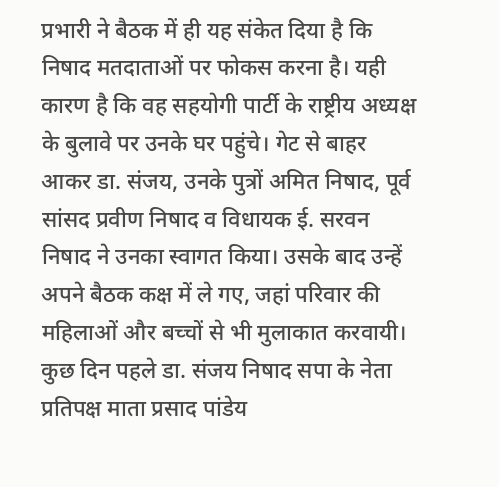प्रभारी ने बैठक में ही यह संकेत दिया है कि निषाद मतदाताओं पर फोकस करना है। यही कारण है कि वह सहयोगी पार्टी के राष्ट्रीय अध्यक्ष के बुलावे पर उनके घर पहुंचे। गेट से बाहर आकर डा. संजय, उनके पुत्रों अमित निषाद, पूर्व सांसद प्रवीण निषाद व विधायक ई. सरवन निषाद ने उनका स्वागत किया। उसके बाद उन्हें अपने बैठक कक्ष में ले गए, जहां परिवार की महिलाओं और बच्चों से भी मुलाकात करवायी। कुछ दिन पहले डा. संजय निषाद सपा के नेता प्रतिपक्ष माता प्रसाद पांडेय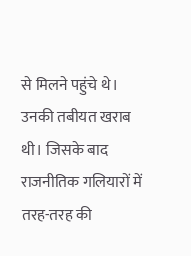से मिलने पहुंचे थे। उनकी तबीयत खराब थी। जिसके बाद राजनीतिक गलियारों में तरह-तरह की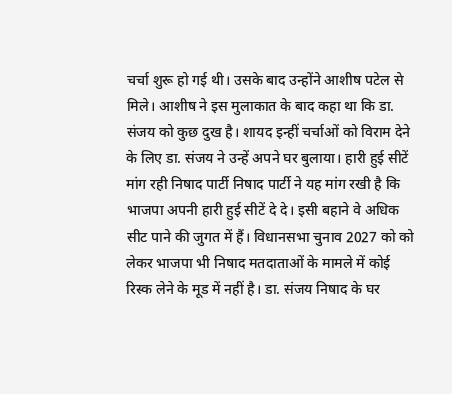चर्चा शुरू हो गई थी। उसके बाद उन्होंने आशीष पटेल से मिले। आशीष ने इस मुलाकात के बाद कहा था कि डा. संजय को कुछ दुख है। शायद इन्हीं चर्चाओं को विराम देने के लिए डा. संजय ने उन्हें अपने घर बुलाया। हारी हुई सीटें मांग रही निषाद पार्टी निषाद पार्टी ने यह मांग रखी है कि भाजपा अपनी हारी हुई सीटें दे दे। इसी बहाने वे अधिक सीट पाने की जुगत में हैं। विधानसभा चुनाव 2027 को को लेकर भाजपा भी निषाद मतदाताओं के मामले में कोई रिस्क लेने के मूड में नहीं है। डा. संजय निषाद के घर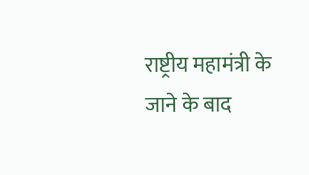राष्ट्रीय महामंत्री के जाने के बाद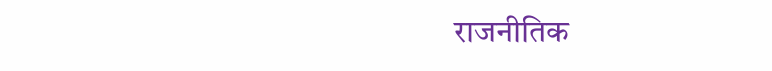राजनीतिक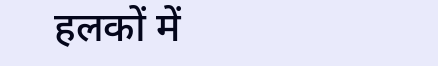हलकों में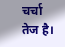चर्चा तेज है।